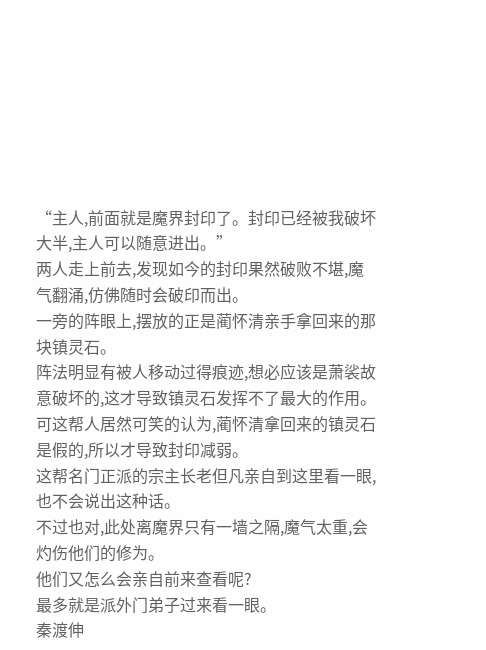“主人,前面就是魔界封印了。封印已经被我破坏大半,主人可以随意进出。”
两人走上前去,发现如今的封印果然破败不堪,魔气翻涌,仿佛随时会破印而出。
一旁的阵眼上,摆放的正是蔺怀清亲手拿回来的那块镇灵石。
阵法明显有被人移动过得痕迹,想必应该是萧裟故意破坏的,这才导致镇灵石发挥不了最大的作用。
可这帮人居然可笑的认为,蔺怀清拿回来的镇灵石是假的,所以才导致封印减弱。
这帮名门正派的宗主长老但凡亲自到这里看一眼,也不会说出这种话。
不过也对,此处离魔界只有一墙之隔,魔气太重,会灼伤他们的修为。
他们又怎么会亲自前来查看呢?
最多就是派外门弟子过来看一眼。
秦渡伸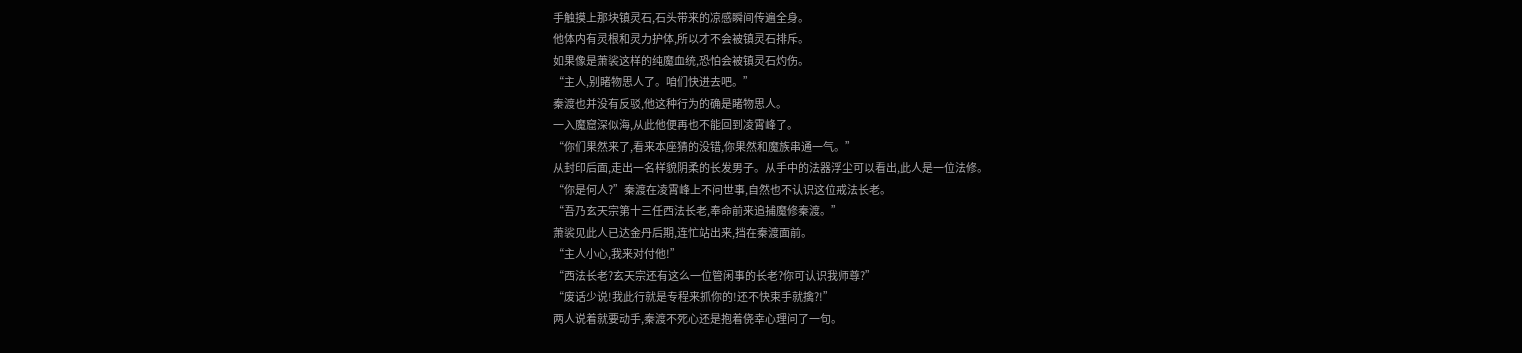手触摸上那块镇灵石,石头带来的凉感瞬间传遍全身。
他体内有灵根和灵力护体,所以才不会被镇灵石排斥。
如果像是萧裟这样的纯魔血统,恐怕会被镇灵石灼伤。
“主人,别睹物思人了。咱们快进去吧。”
秦渡也并没有反驳,他这种行为的确是睹物思人。
一入魔窟深似海,从此他便再也不能回到凌霄峰了。
“你们果然来了,看来本座猜的没错,你果然和魔族串通一气。”
从封印后面,走出一名样貌阴柔的长发男子。从手中的法器浮尘可以看出,此人是一位法修。
“你是何人?”秦渡在凌霄峰上不问世事,自然也不认识这位戒法长老。
“吾乃玄天宗第十三任西法长老,奉命前来追捕魔修秦渡。”
萧裟见此人已达金丹后期,连忙站出来,挡在秦渡面前。
“主人小心,我来对付他!”
“西法长老?玄天宗还有这么一位管闲事的长老?你可认识我师尊?”
“废话少说!我此行就是专程来抓你的!还不快束手就擒?!”
两人说着就要动手,秦渡不死心还是抱着侥幸心理问了一句。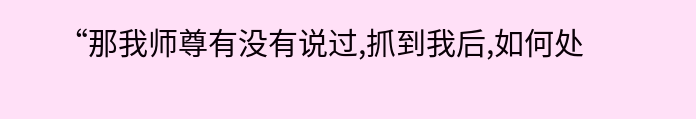“那我师尊有没有说过,抓到我后,如何处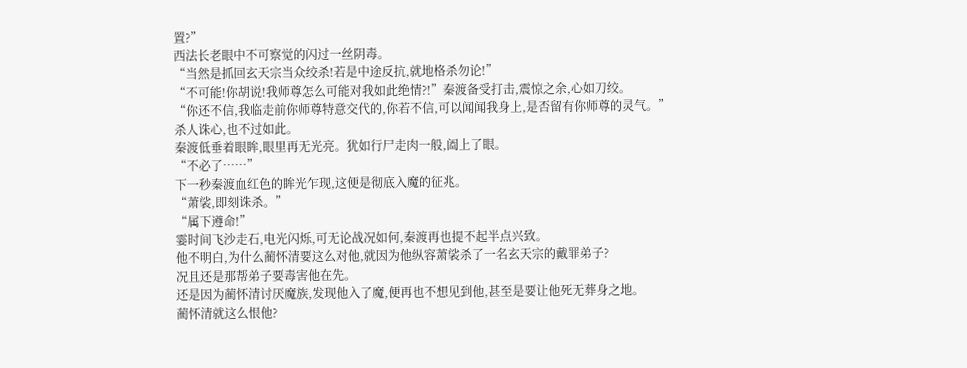置?”
西法长老眼中不可察觉的闪过一丝阴毒。
“当然是抓回玄天宗当众绞杀!若是中途反抗,就地格杀勿论!”
“不可能!你胡说!我师尊怎么可能对我如此绝情?!”秦渡备受打击,震惊之余,心如刀绞。
“你还不信,我临走前你师尊特意交代的,你若不信,可以闻闻我身上,是否留有你师尊的灵气。”
杀人诛心,也不过如此。
秦渡低垂着眼眸,眼里再无光亮。犹如行尸走肉一般,阖上了眼。
“不必了……”
下一秒秦渡血红色的眸光乍现,这便是彻底入魔的征兆。
“萧裟,即刻诛杀。”
“属下遵命!”
霎时间飞沙走石,电光闪烁,可无论战况如何,秦渡再也提不起半点兴致。
他不明白,为什么蔺怀清要这么对他,就因为他纵容萧裟杀了一名玄天宗的戴罪弟子?
况且还是那帮弟子要毒害他在先。
还是因为蔺怀清讨厌魔族,发现他入了魔,便再也不想见到他,甚至是要让他死无葬身之地。
蔺怀清就这么恨他?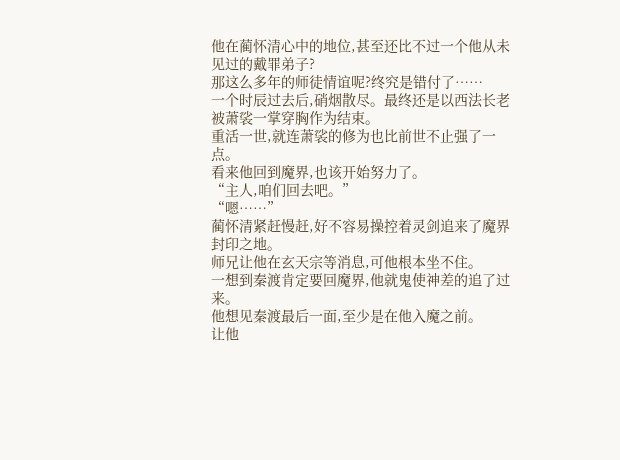他在蔺怀清心中的地位,甚至还比不过一个他从未见过的戴罪弟子?
那这么多年的师徒情谊呢?终究是错付了……
一个时辰过去后,硝烟散尽。最终还是以西法长老被萧裟一掌穿胸作为结束。
重活一世,就连萧裟的修为也比前世不止强了一点。
看来他回到魔界,也该开始努力了。
“主人,咱们回去吧。”
“嗯……”
蔺怀清紧赶慢赶,好不容易操控着灵剑追来了魔界封印之地。
师兄让他在玄天宗等消息,可他根本坐不住。
一想到秦渡肯定要回魔界,他就鬼使神差的追了过来。
他想见秦渡最后一面,至少是在他入魔之前。
让他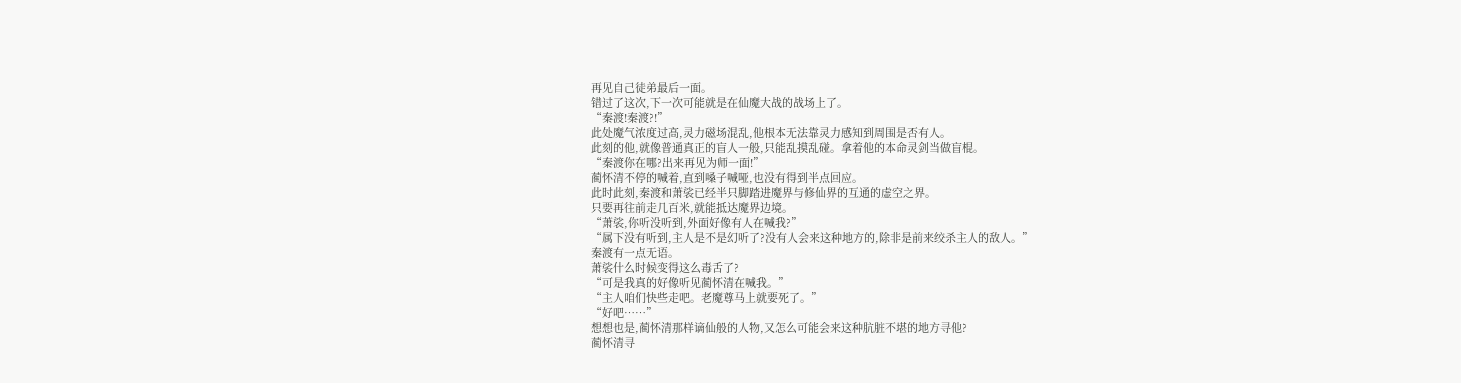再见自己徒弟最后一面。
错过了这次,下一次可能就是在仙魔大战的战场上了。
“秦渡!秦渡?!”
此处魔气浓度过高,灵力磁场混乱,他根本无法靠灵力感知到周围是否有人。
此刻的他,就像普通真正的盲人一般,只能乱摸乱碰。拿着他的本命灵剑当做盲棍。
“秦渡你在哪?出来再见为师一面!”
蔺怀清不停的喊着,直到嗓子喊哑,也没有得到半点回应。
此时此刻,秦渡和萧裟已经半只脚踏进魔界与修仙界的互通的虚空之界。
只要再往前走几百米,就能抵达魔界边境。
“萧裟,你听没听到,外面好像有人在喊我?”
“属下没有听到,主人是不是幻听了?没有人会来这种地方的,除非是前来绞杀主人的敌人。”
秦渡有一点无语。
萧裟什么时候变得这么毒舌了?
“可是我真的好像听见蔺怀清在喊我。”
“主人咱们快些走吧。老魔尊马上就要死了。”
“好吧……”
想想也是,蔺怀清那样谪仙般的人物,又怎么可能会来这种肮脏不堪的地方寻他?
蔺怀清寻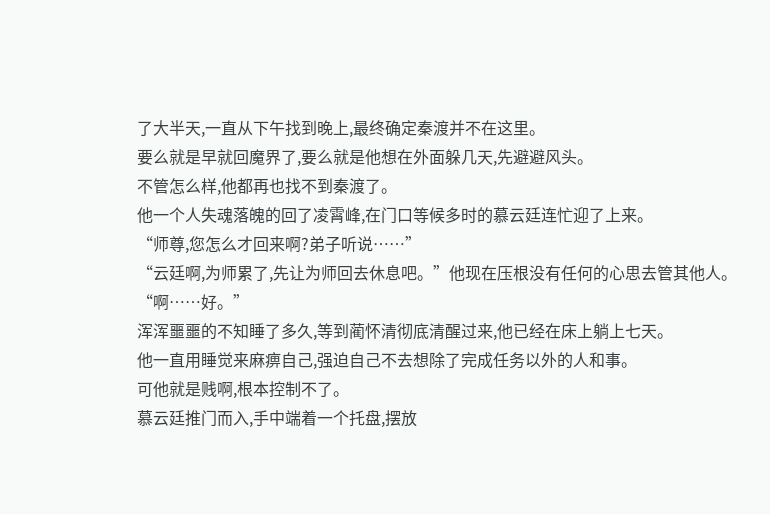了大半天,一直从下午找到晚上,最终确定秦渡并不在这里。
要么就是早就回魔界了,要么就是他想在外面躲几天,先避避风头。
不管怎么样,他都再也找不到秦渡了。
他一个人失魂落魄的回了凌霄峰,在门口等候多时的慕云廷连忙迎了上来。
“师尊,您怎么才回来啊?弟子听说……”
“云廷啊,为师累了,先让为师回去休息吧。”他现在压根没有任何的心思去管其他人。
“啊……好。”
浑浑噩噩的不知睡了多久,等到蔺怀清彻底清醒过来,他已经在床上躺上七天。
他一直用睡觉来麻痹自己,强迫自己不去想除了完成任务以外的人和事。
可他就是贱啊,根本控制不了。
慕云廷推门而入,手中端着一个托盘,摆放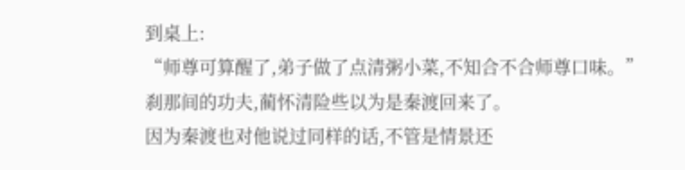到桌上:
“师尊可算醒了,弟子做了点清粥小菜,不知合不合师尊口味。”
刹那间的功夫,蔺怀清险些以为是秦渡回来了。
因为秦渡也对他说过同样的话,不管是情景还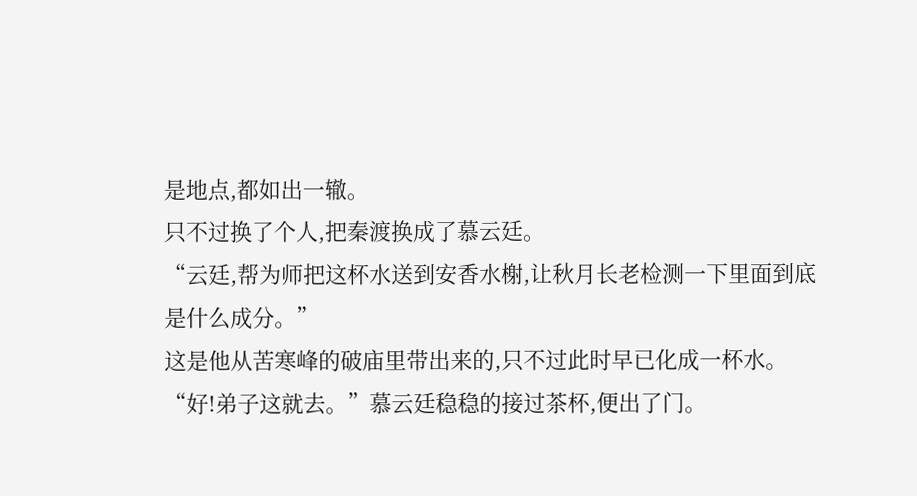是地点,都如出一辙。
只不过换了个人,把秦渡换成了慕云廷。
“云廷,帮为师把这杯水送到安香水榭,让秋月长老检测一下里面到底是什么成分。”
这是他从苦寒峰的破庙里带出来的,只不过此时早已化成一杯水。
“好!弟子这就去。”慕云廷稳稳的接过茶杯,便出了门。